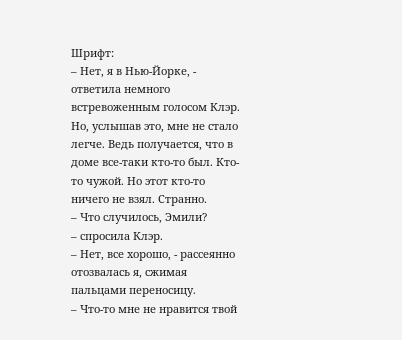Шрифт:
– Нет, я в Нью-Йорке, - ответила немного встревоженным голосом Клэр.
Но, услышав это, мне не стало легче. Ведь получается, что в доме все-таки кто-то был. Кто-то чужой. Но этот кто-то ничего не взял. Странно.
– Что случилось, Эмили?
– спросила Клэр.
– Нет, все хорошо, - рассеянно отозвалась я, сжимая пальцами переносицу.
– Что-то мне не нравится твой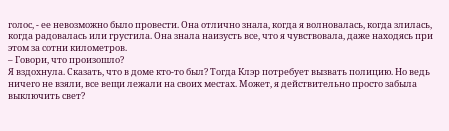голос, - ее невозможно было провести. Она отлично знала, когда я волновалась, когда злилась, когда радовалась или грустила. Она знала наизусть все, что я чувствовала, даже находясь при этом за сотни километров.
– Говори, что произошло?
Я вздохнула. Сказать, что в доме кто-то был? Тогда Клэр потребует вызвать полицию. Но ведь ничего не взяли, все вещи лежали на своих местах. Может, я действительно просто забыла выключить свет?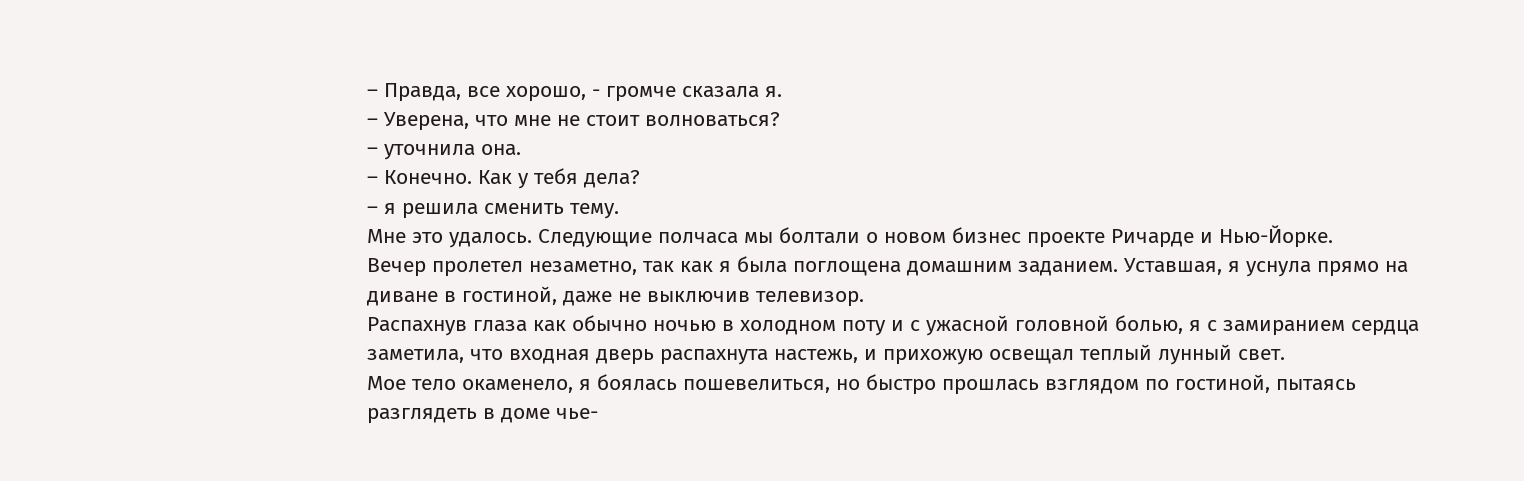– Правда, все хорошо, - громче сказала я.
– Уверена, что мне не стоит волноваться?
– уточнила она.
– Конечно. Как у тебя дела?
– я решила сменить тему.
Мне это удалось. Следующие полчаса мы болтали о новом бизнес проекте Ричарде и Нью-Йорке.
Вечер пролетел незаметно, так как я была поглощена домашним заданием. Уставшая, я уснула прямо на диване в гостиной, даже не выключив телевизор.
Распахнув глаза как обычно ночью в холодном поту и с ужасной головной болью, я с замиранием сердца заметила, что входная дверь распахнута настежь, и прихожую освещал теплый лунный свет.
Мое тело окаменело, я боялась пошевелиться, но быстро прошлась взглядом по гостиной, пытаясь разглядеть в доме чье-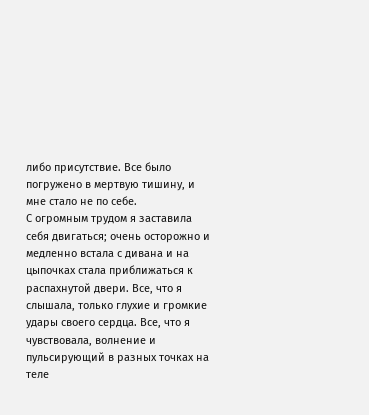либо присутствие. Все было погружено в мертвую тишину, и мне стало не по себе.
С огромным трудом я заставила себя двигаться; очень осторожно и медленно встала с дивана и на цыпочках стала приближаться к распахнутой двери. Все, что я слышала, только глухие и громкие удары своего сердца. Все, что я чувствовала, волнение и пульсирующий в разных точках на теле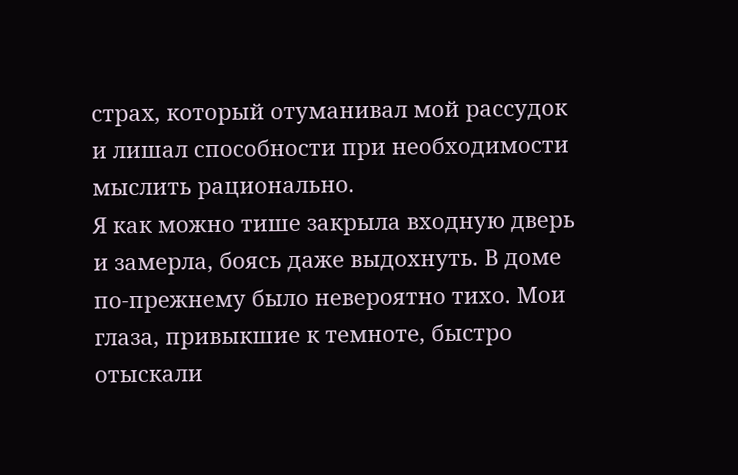страх, который отуманивал мой рассудок и лишал способности при необходимости мыслить рационально.
Я как можно тише закрыла входную дверь и замерла, боясь даже выдохнуть. В доме по-прежнему было невероятно тихо. Мои глаза, привыкшие к темноте, быстро отыскали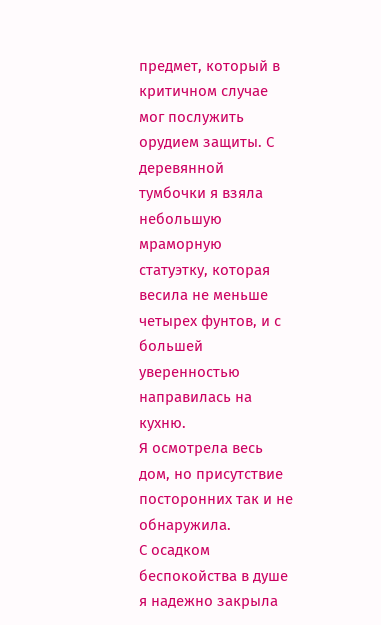предмет, который в критичном случае мог послужить орудием защиты. С деревянной тумбочки я взяла небольшую мраморную статуэтку, которая весила не меньше четырех фунтов, и с большей уверенностью направилась на кухню.
Я осмотрела весь дом, но присутствие посторонних так и не обнаружила.
С осадком беспокойства в душе я надежно закрыла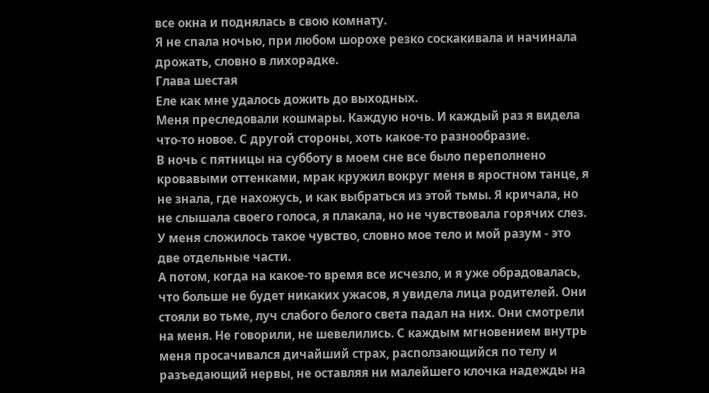все окна и поднялась в свою комнату.
Я не спала ночью, при любом шорохе резко соскакивала и начинала дрожать, словно в лихорадке.
Глава шестая
Еле как мне удалось дожить до выходных.
Меня преследовали кошмары. Каждую ночь. И каждый раз я видела что-то новое. С другой стороны, хоть какое-то разнообразие.
В ночь с пятницы на субботу в моем сне все было переполнено кровавыми оттенками, мрак кружил вокруг меня в яростном танце, я не знала, где нахожусь, и как выбраться из этой тьмы. Я кричала, но не слышала своего голоса, я плакала, но не чувствовала горячих слез. У меня сложилось такое чувство, словно мое тело и мой разум - это две отдельные части.
А потом, когда на какое-то время все исчезло, и я уже обрадовалась, что больше не будет никаких ужасов, я увидела лица родителей. Они стояли во тьме, луч слабого белого света падал на них. Они смотрели на меня. Не говорили, не шевелились. С каждым мгновением внутрь меня просачивался дичайший страх, расползающийся по телу и разъедающий нервы, не оставляя ни малейшего клочка надежды на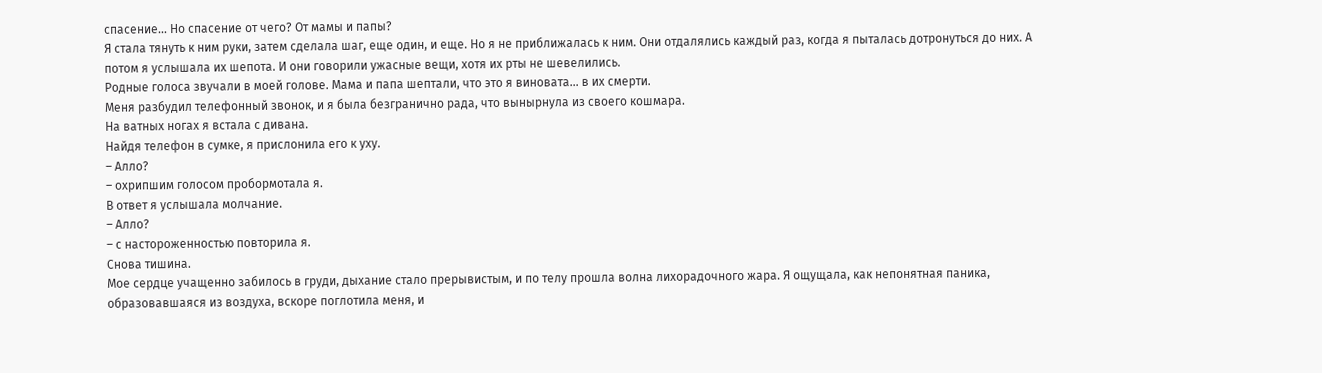спасение… Но спасение от чего? От мамы и папы?
Я стала тянуть к ним руки, затем сделала шаг, еще один, и еще. Но я не приближалась к ним. Они отдалялись каждый раз, когда я пыталась дотронуться до них. А потом я услышала их шепота. И они говорили ужасные вещи, хотя их рты не шевелились.
Родные голоса звучали в моей голове. Мама и папа шептали, что это я виновата… в их смерти.
Меня разбудил телефонный звонок, и я была безгранично рада, что вынырнула из своего кошмара.
На ватных ногах я встала с дивана.
Найдя телефон в сумке, я прислонила его к уху.
– Алло?
– охрипшим голосом пробормотала я.
В ответ я услышала молчание.
– Алло?
– с настороженностью повторила я.
Снова тишина.
Мое сердце учащенно забилось в груди, дыхание стало прерывистым, и по телу прошла волна лихорадочного жара. Я ощущала, как непонятная паника, образовавшаяся из воздуха, вскоре поглотила меня, и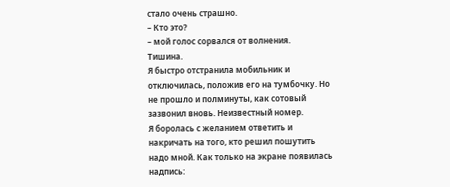стало очень страшно.
– Кто это?
– мой голос сорвался от волнения.
Тишина.
Я быстро отстранила мобильник и отключилась, положив его на тумбочку. Но не прошло и полминуты, как сотовый зазвонил вновь. Неизвестный номер.
Я боролась с желанием ответить и накричать на того, кто решил пошутить надо мной. Как только на экране появилась надпись: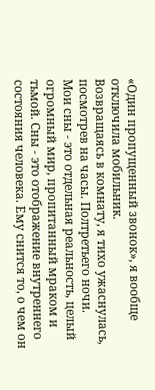«Один пропущенный звонок», я вообще отключила мобильник.
Возвращаясь в комнату, я тихо ужаснулась, посмотрев на часы. Полтретьего ночи.
Мои сны - это отдельная реальность, целый огромный мир, пропитанный мраком и тьмой. Сны - это отображение внутреннего состояния человека. Ему снится то, о чем он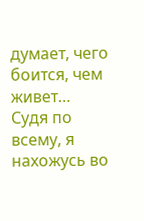думает, чего боится, чем живет… Судя по всему, я нахожусь во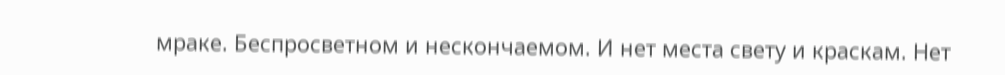мраке. Беспросветном и нескончаемом. И нет места свету и краскам. Нет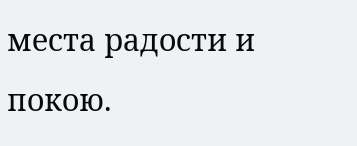места радости и покою.